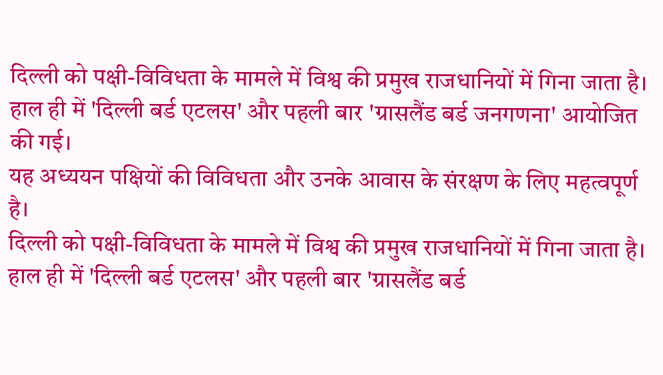दिल्ली को पक्षी-विविधता के मामले में विश्व की प्रमुख राजधानियों में गिना जाता है।
हाल ही में 'दिल्ली बर्ड एटलस' और पहली बार 'ग्रासलैंड बर्ड जनगणना' आयोजित की गई।
यह अध्ययन पक्षियों की विविधता और उनके आवास के संरक्षण के लिए महत्वपूर्ण है।
दिल्ली को पक्षी-विविधता के मामले में विश्व की प्रमुख राजधानियों में गिना जाता है।
हाल ही में 'दिल्ली बर्ड एटलस' और पहली बार 'ग्रासलैंड बर्ड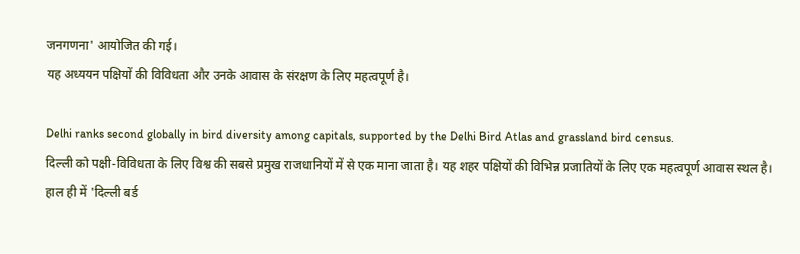जनगणना' आयोजित की गई।
यह अध्ययन पक्षियों की विविधता और उनके आवास के संरक्षण के लिए महत्वपूर्ण है।

Delhi ranks second globally in bird diversity among capitals, supported by the Delhi Bird Atlas and grassland bird census.
दिल्ली को पक्षी-विविधता के लिए विश्व की सबसे प्रमुख राजधानियों में से एक माना जाता है। यह शहर पक्षियों की विभिन्न प्रजातियों के लिए एक महत्वपूर्ण आवास स्थल है। हाल ही में 'दिल्ली बर्ड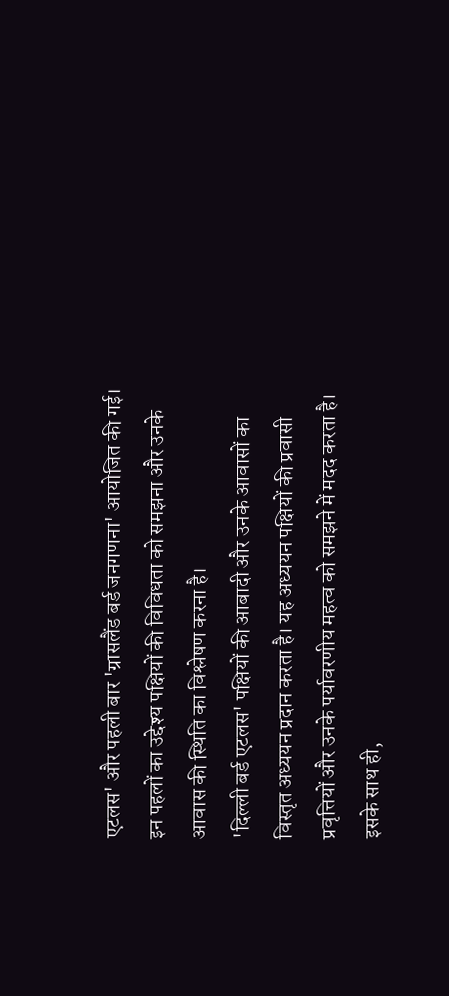एटलस' और पहली बार 'ग्रासलैंड बर्ड जनगणना' आयोजित की गई। इन पहलों का उद्देश्य पक्षियों की विविधता को समझना और उनके आवास की स्थिति का विश्लेषण करना है।
'दिल्ली बर्ड एटलस' पक्षियों की आबादी और उनके आवासों का विस्तृत अध्ययन प्रदान करता है। यह अध्ययन पक्षियों की प्रवासी प्रवृत्तियों और उनके पर्यावरणीय महत्व को समझने में मदद करता है। इसके साथ ही,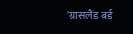'ग्रासलैंड बर्ड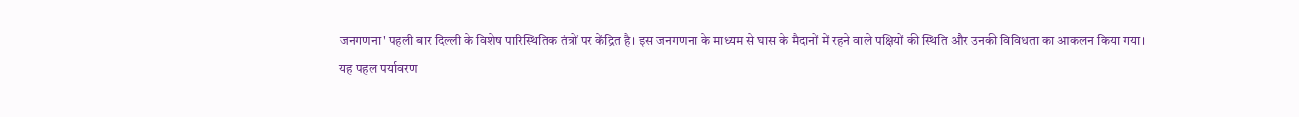जनगणना' पहली बार दिल्ली के विशेष पारिस्थितिक तंत्रों पर केंद्रित है। इस जनगणना के माध्यम से घास के मैदानों में रहने वाले पक्षियों की स्थिति और उनकी विविधता का आकलन किया गया।
यह पहल पर्यावरण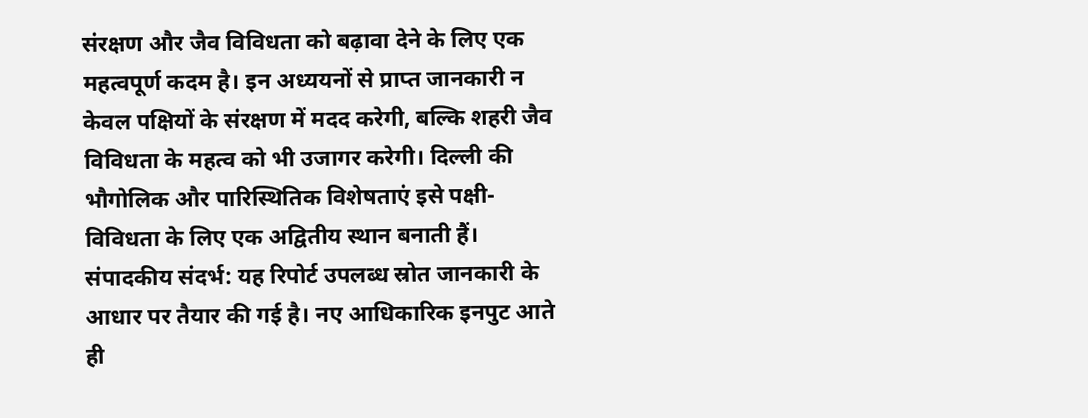संरक्षण और जैव विविधता को बढ़ावा देने के लिए एक महत्वपूर्ण कदम है। इन अध्ययनों से प्राप्त जानकारी न केवल पक्षियों के संरक्षण में मदद करेगी, बल्कि शहरी जैव विविधता के महत्व को भी उजागर करेगी। दिल्ली की भौगोलिक और पारिस्थितिक विशेषताएं इसे पक्षी-विविधता के लिए एक अद्वितीय स्थान बनाती हैं।
संपादकीय संदर्भ: यह रिपोर्ट उपलब्ध स्रोत जानकारी के आधार पर तैयार की गई है। नए आधिकारिक इनपुट आते ही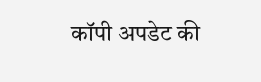कॉपी अपडेट की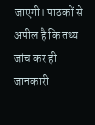जाएगी। पाठकों से अपील है कि तथ्य जांच कर ही जानकारी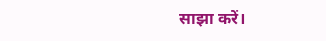साझा करें।